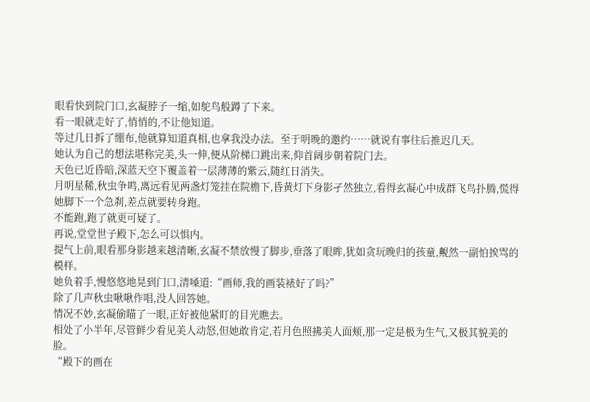眼看快到院门口,玄凝脖子一缩,如鸵鸟般蹲了下来。
看一眼就走好了,悄悄的,不让他知道。
等过几日拆了绷布,他就算知道真相,也拿我没办法。至于明晚的邀约……就说有事往后推迟几天。
她认为自己的想法堪称完美,头一伸,便从阶梯口跳出来,仰首阔步朝着院门去。
天色已近昏暗,深蓝天空下覆盖着一层薄薄的紫云,随红日消失。
月明星稀,秋虫争鸣,离远看见两盏灯笼挂在院檐下,昏黄灯下身影孑然独立,看得玄凝心中成群飞鸟扑腾,慌得她脚下一个急刹,差点就要转身跑。
不能跑,跑了就更可疑了。
再说,堂堂世子殿下,怎么可以惧内。
提气上前,眼看那身影越来越清晰,玄凝不禁放慢了脚步,垂落了眼眸,犹如贪玩晚归的孩童,觍然一副怕挨骂的模样。
她负着手,慢悠悠地晃到门口,清嗓道:“画师,我的画装裱好了吗?”
除了几声秋虫啾啾作唱,没人回答她。
情况不妙,玄凝偷瞄了一眼,正好被他紧盯的目光瞧去。
相处了小半年,尽管鲜少看见美人动怒,但她敢肯定,若月色照拂美人面颊,那一定是极为生气,又极其貌美的脸。
“殿下的画在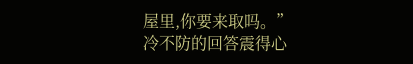屋里,你要来取吗。”
冷不防的回答震得心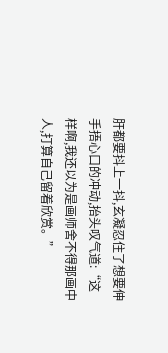肝都要抖上一抖,玄凝忍住了想要伸手捂心口的冲动,抬头叹气道:“这样啊,我还以为是画师舍不得那画中人,打算自己留着欣赏。”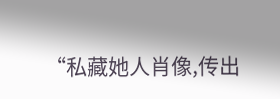“私藏她人肖像,传出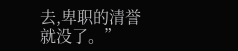去,卑职的清誉就没了。”